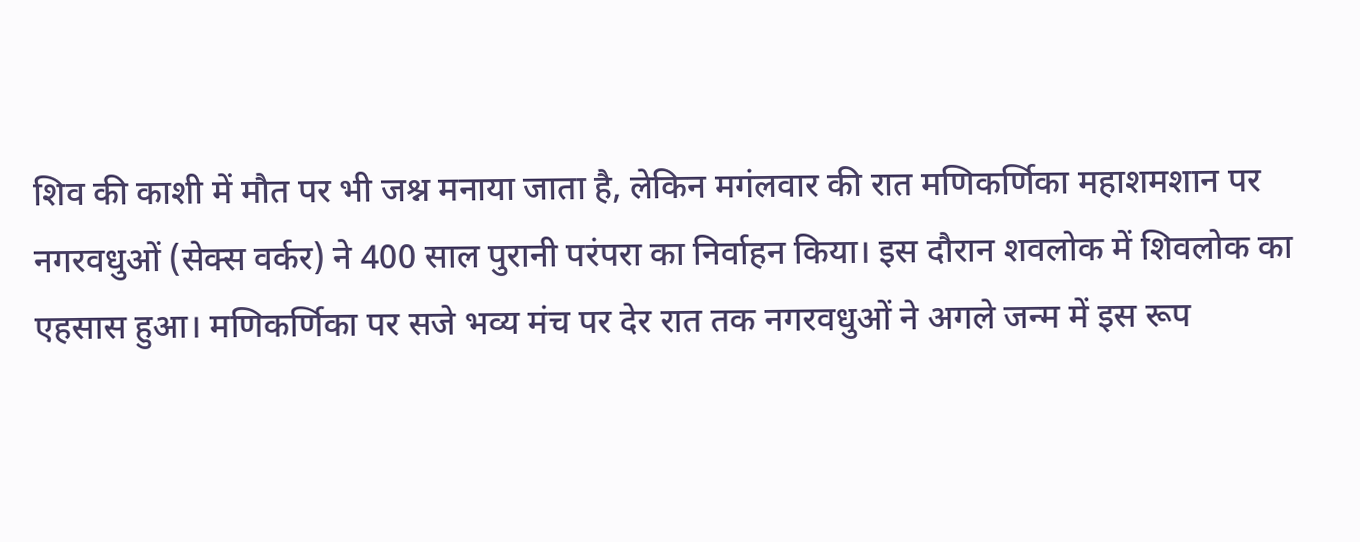शिव की काशी में मौत पर भी जश्न मनाया जाता है, लेकिन मगंलवार की रात मणिकर्णिका महाशमशान पर नगरवधुओं (सेक्स वर्कर) ने 400 साल पुरानी परंपरा का निर्वाहन किया। इस दौरान शवलोक में शिवलोक का एहसास हुआ। मणिकर्णिका पर सजे भव्य मंच पर देर रात तक नगरवधुओं ने अगले जन्म में इस रूप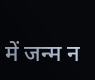में जन्म न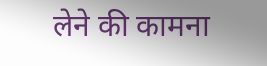लेने की कामना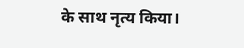के साथ नृत्य किया।